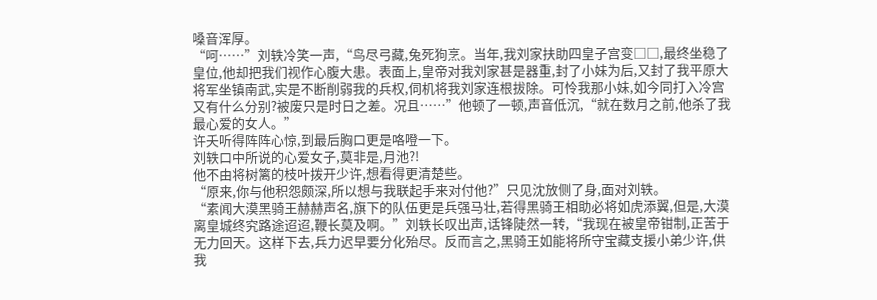嗓音浑厚。
“呵……”刘轶冷笑一声,“鸟尽弓藏,兔死狗烹。当年,我刘家扶助四皇子宫变□□,最终坐稳了皇位,他却把我们视作心腹大患。表面上,皇帝对我刘家甚是器重,封了小妹为后,又封了我平原大将军坐镇南武,实是不断削弱我的兵权,伺机将我刘家连根拔除。可怜我那小妹,如今同打入冷宫又有什么分别?被废只是时日之差。况且……”他顿了一顿,声音低沉,“就在数月之前,他杀了我最心爱的女人。”
许夭听得阵阵心惊,到最后胸口更是咯噔一下。
刘轶口中所说的心爱女子,莫非是,月池?!
他不由将树篱的枝叶拨开少许,想看得更清楚些。
“原来,你与他积怨颇深,所以想与我联起手来对付他?”只见沈放侧了身,面对刘轶。
“素闻大漠黑骑王赫赫声名,旗下的队伍更是兵强马壮,若得黑骑王相助必将如虎添翼,但是,大漠离皇城终究路途迢迢,鞭长莫及啊。”刘轶长叹出声,话锋陡然一转,“我现在被皇帝钳制,正苦于无力回天。这样下去,兵力迟早要分化殆尽。反而言之,黑骑王如能将所守宝藏支援小弟少许,供我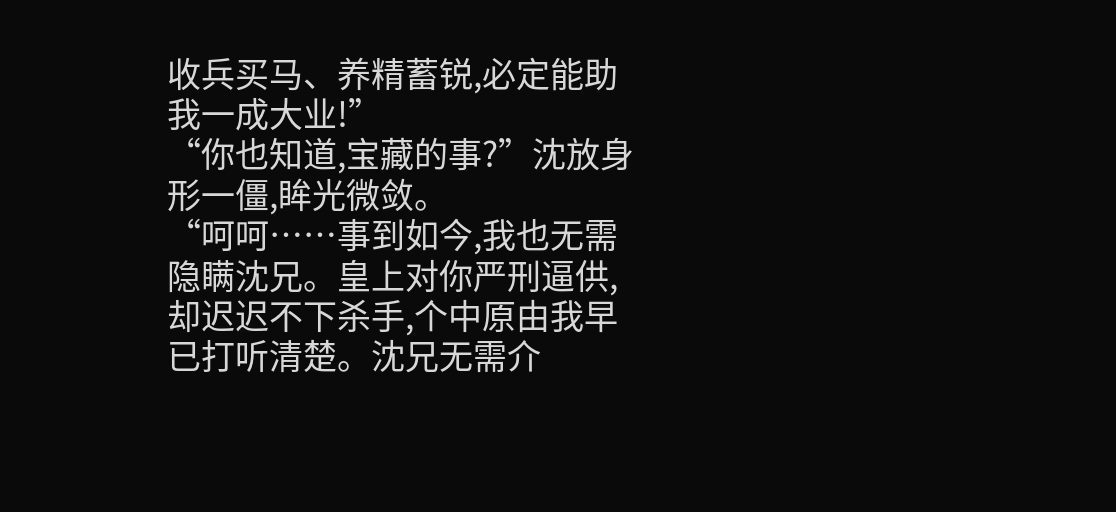收兵买马、养精蓄锐,必定能助我一成大业!”
“你也知道,宝藏的事?”沈放身形一僵,眸光微敛。
“呵呵……事到如今,我也无需隐瞒沈兄。皇上对你严刑逼供,却迟迟不下杀手,个中原由我早已打听清楚。沈兄无需介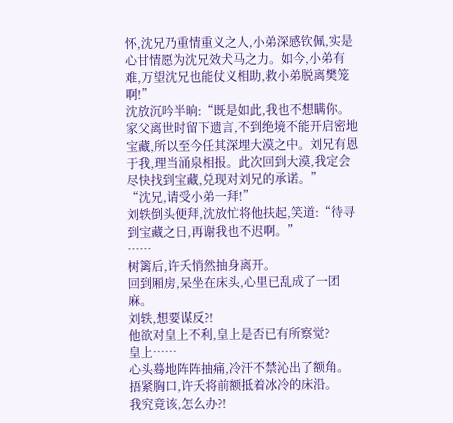怀,沈兄乃重情重义之人,小弟深感钦佩,实是心甘情愿为沈兄效犬马之力。如今,小弟有难,万望沈兄也能仗义相助,救小弟脱离樊笼啊!”
沈放沉吟半晌:“既是如此,我也不想瞒你。家父离世时留下遗言,不到绝境不能开启密地宝藏,所以至今任其深埋大漠之中。刘兄有恩于我,理当涌泉相报。此次回到大漠,我定会尽快找到宝藏,兑现对刘兄的承诺。”
“沈兄,请受小弟一拜!”
刘轶倒头便拜,沈放忙将他扶起,笑道:“待寻到宝藏之日,再谢我也不迟啊。”
……
树篱后,许夭悄然抽身离开。
回到厢房,呆坐在床头,心里已乱成了一团麻。
刘轶,想要谋反?!
他欲对皇上不利,皇上是否已有所察觉?
皇上……
心头蓦地阵阵抽痛,冷汗不禁沁出了额角。
捂紧胸口,许夭将前额抵着冰冷的床沿。
我究竟该,怎么办?!